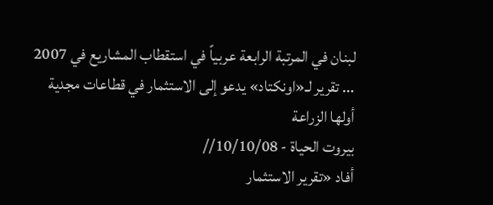لبنان في المرتبة الرابعة عربياً في استقطاب المشاريع في 2007 ... تقرير لـ«اونكتاد» يدعو إلى الاستثمار في قطاعات مجدية أولها الزراعة
بيروت الحياة - 10/10/08//
أفاد «تقرير الاستثمار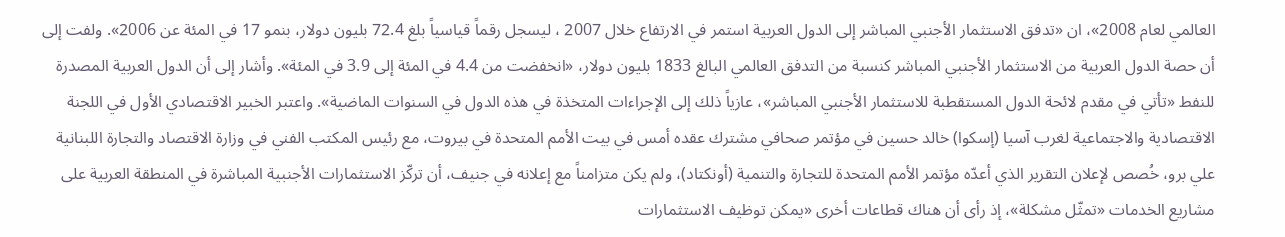العالمي لعام 2008»، ان «تدفق الاستثمار الأجنبي المباشر إلى الدول العربية استمر في الارتفاع خلال 2007 ، ليسجل رقماً قياسياً بلغ 72.4 بليون دولار، بنمو 17 في المئة عن 2006». ولفت إلى أن حصة الدول العربية من الاستثمار الأجنبي المباشر كنسبة من التدفق العالمي البالغ 1833 بليون دولار، «انخفضت من 4.4 في المئة إلى 3.9 في المئة». وأشار إلى أن الدول العربية المصدرة للنفط «تأتي في مقدم لائحة الدول المستقطبة للاستثمار الأجنبي المباشر»، عازياً ذلك إلى الإجراءات المتخذة في هذه الدول في السنوات الماضية». واعتبر الخبير الاقتصادي الأول في اللجنة الاقتصادية والاجتماعية لغرب آسيا (إسكوا) خالد حسين في مؤتمر صحافي مشترك عقده أمس في بيت الأمم المتحدة في بيروت، مع رئيس المكتب الفني في وزارة الاقتصاد والتجارة اللبنانية علي برو، خُصص لإعلان التقرير الذي أعدّه مؤتمر الأمم المتحدة للتجارة والتنمية (أونكتاد)، ولم يكن متزامناً مع إعلانه في جنيف، أن تركّز الاستثمارات الأجنبية المباشرة في المنطقة العربية على مشاريع الخدمات «تمثّل مشكلة»، إذ رأى أن هناك قطاعات أخرى «يمكن توظيف الاستثمارات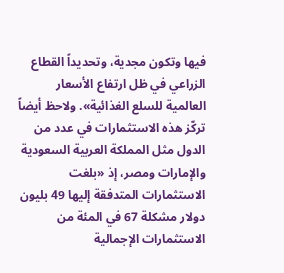فيها وتكون مجدية، وتحديداً القطاع الزراعي في ظل ارتفاع الأسعار العالمية للسلع الغذائية». ولاحظ أيضاً تركّز هذه الاستثمارات في عدد من الدول مثل المملكة العربية السعودية والإمارات ومصر، إذ «بلغت الاستثمارات المتدفقة إليها 49 بليون دولار مشكلة 67 في المئة من الاستثمارات الإجمالية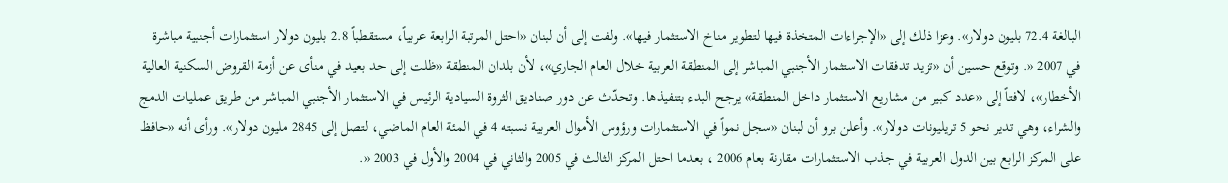البالغة 72.4 بليون دولار». وعزا ذلك إلى «الإجراءات المتخذة فيها لتطوير مناخ الاستثمار فيها». ولفت إلى أن لبنان «احتل المرتبة الرابعة عربياً، مستقطباً 2.8 بليون دولار استثمارات أجنبية مباشرة في 2007 «. وتوقع حسين أن «تزيد تدفقات الاستثمار الأجنبي المباشر إلى المنطقة العربية خلال العام الجاري»، لأن بلدان المنطقة «ظلت إلى حد بعيد في منأى عن أزمة القروض السكنية العالية الأخطار»، لافتاً إلى «عدد كبير من مشاريع الاستثمار داخل المنطقة» يرجح البدء بتنفيذها. وتحدّث عن دور صناديق الثروة السيادية الرئيس في الاستثمار الأجنبي المباشر من طريق عمليات الدمج والشراء، وهي تدير نحو 5 تريليونات دولار». وأعلن برو أن لبنان «سجل نمواً في الاستثمارات ورؤوس الأموال العربية نسبته 4 في المئة العام الماضي، لتصل إلى 2845 مليون دولار». ورأى أنه «حافظ على المركز الرابع بين الدول العربية في جذب الاستثمارات مقارنة بعام 2006 ، بعدما احتل المركز الثالث في 2005 والثاني في 2004 والأول في 2003 «.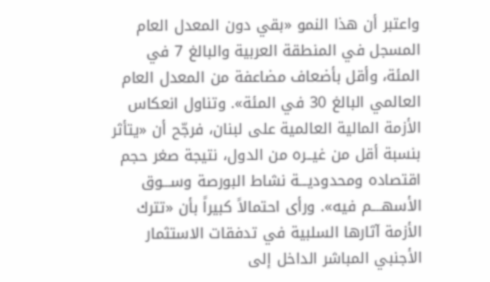واعتبر أن هذا النمو «بقي دون المعدل العام المسجل في المنطقة العربية والبالغ 7 في المئة، وأقل بأضعاف مضاعفة من المعدل العام العالمي البالغ 30 في المئة». وتناول انعكاس الأزمة المالية العالمية على لبنان، فرجّح أن «يتأثر بنسبة أقل من غيــره من الدول، نتيجة صغر حجم اقتصاده ومحدوديـــة نشاط البورصة وســـوق الأسهــــم فيه». ورأى احتمالاً كبيراً بأن «تترك الأزمة آثارها السلبية في تدفقات الاستثمار الأجنبي المباشر الداخل إلى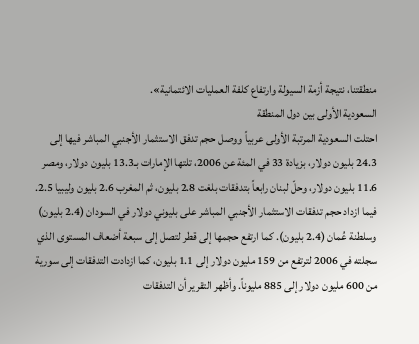منطقتنا، نتيجة أزمة السيولة وارتفاع كلفة العمليات الائتمانية».
السعودية الأولى بين دول المنطقة
احتلت السعودية المرتبة الأولى عربياً ووصل حجم تدفق الاستثمار الأجنبي المباشر فيها إلى 24.3 بليون دولار، بزيادة 33 في المئة عن 2006، تلتها الإمارات بـ13.3 بليون دولار، ومصر 11.6 بليون دولار، وحلّ لبنان رابعاً بتدفقات بلغت 2.8 بليون، ثم المغرب 2.6 بليون وليبيا 2.5. فيما ازداد حجم تدفقات الاستثمار الأجنبي المباشر على بليوني دولار في السودان (2.4 بليون) وسلطنة عُمان (2.4 بليون). كما ارتفع حجمها إلى قطر لتصل إلى سبعة أضعاف المستوى الذي سجلته في 2006 لترتفع من 159 مليون دولار إلى 1.1 بليون، كما ازدادت التدفقات إلى سورية من 600 مليون دولار إلى 885 مليوناً. وأظهر التقرير أن التدفقات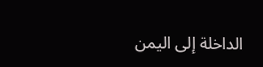الداخلة إلى اليمن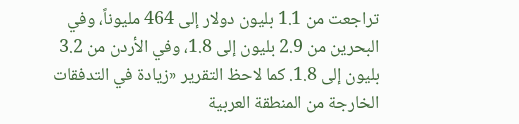تراجعت من 1.1 بليون دولار إلى 464 مليوناً، وفي البحرين من 2.9 بليون إلى 1.8، وفي الأردن من 3.2 بليون إلى 1.8. كما لاحظ التقرير «زيادة في التدفقات الخارجة من المنطقة العربية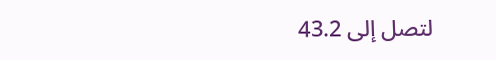لتصل إلى 43.2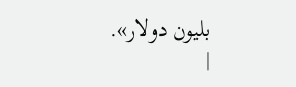بليون دولار».
|